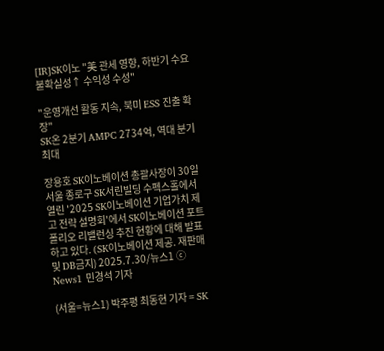[IR]SK이노 "美 관세 영향, 하반기 수요 불확실성↑ 수익성 수성"

"운영개선 활동 지속, 북미 ESS 진출 확장"
SK온 2분기 AMPC 2734억, 역대 분기 최대

장용호 SK이노베이션 총괄사장이 30일 서울 종로구 SK서린빌딩 수펙스홀에서 열린 '2025 SK이노베이션 기업가치 제고 전략 설명회'에서 SK이노베이션 포트폴리오 리밸런싱 추진 현황에 대해 발표하고 있다. (SK이노베이션 제공. 재판매 및 DB금지) 2025.7.30/뉴스1 ⓒ News1 민경석 기자

(서울=뉴스1) 박주평 최동현 기자 = SK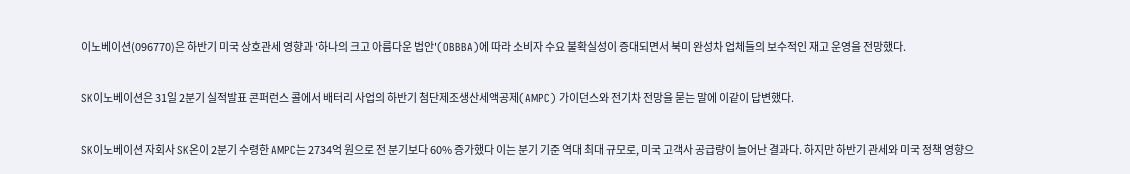이노베이션(096770)은 하반기 미국 상호관세 영향과 '하나의 크고 아름다운 법안'(OBBBA)에 따라 소비자 수요 불확실성이 증대되면서 북미 완성차 업체들의 보수적인 재고 운영을 전망했다.

SK이노베이션은 31일 2분기 실적발표 콘퍼런스 콜에서 배터리 사업의 하반기 첨단제조생산세액공제(AMPC) 가이던스와 전기차 전망을 묻는 말에 이같이 답변했다.

SK이노베이션 자회사 SK온이 2분기 수령한 AMPC는 2734억 원으로 전 분기보다 60% 증가했다 이는 분기 기준 역대 최대 규모로, 미국 고객사 공급량이 늘어난 결과다. 하지만 하반기 관세와 미국 정책 영향으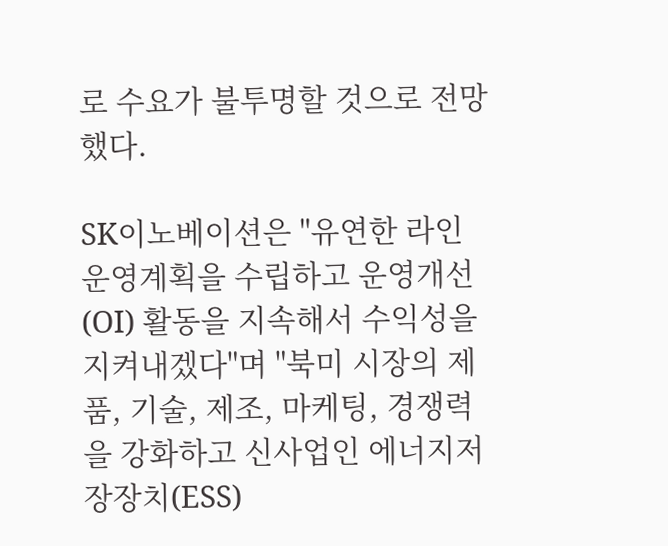로 수요가 불투명할 것으로 전망했다.

SK이노베이션은 "유연한 라인 운영계획을 수립하고 운영개선(OI) 활동을 지속해서 수익성을 지켜내겠다"며 "북미 시장의 제품, 기술, 제조, 마케팅, 경쟁력을 강화하고 신사업인 에너지저장장치(ESS)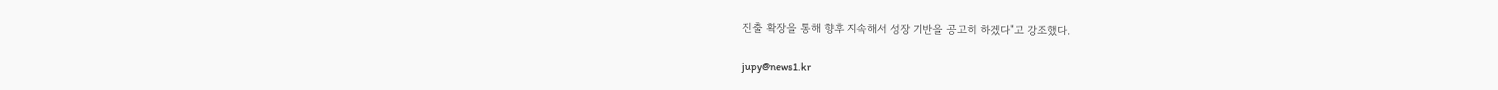진출 확장을 통해 향후 지속해서 성장 기반을 공고히 하겠다"고 강조했다.

jupy@news1.kr